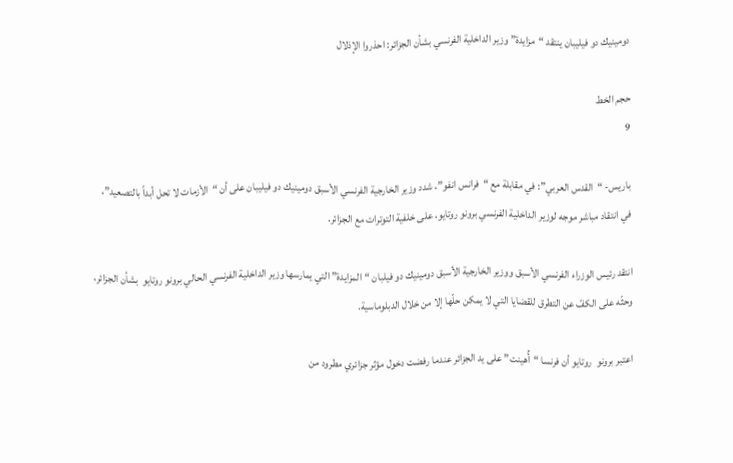دومينيك دو فيليبان ينتقد “مزايدة” وزير الداخلية الفرنسي بشأن الجزائر: احذروا الإذلال

حجم الخط
9

باريس- “القدس العربي”: في مقابلة مع “فرانس انفو”، شدد وزير الخارجية الفرنسي الأسبق دومينيك دو فيليبان على أن “الأزمات لا تحل أبداً بالتصعيد”، في انتقاد مباشر موجه لوزير الداخلية الفرنسي برونو روتايو، على خلفية التوترات مع الجزائر.

انتقد رئيس الوزراء الفرنسي الأسبق ووزير الخارجية الأسبق دومينيك دو فيلبان “المزايدة” التي يمارسها وزير الداخلية الفرنسي الحالي برونو روتايو  بشأن الجزائر، وحثّه على الكفّ عن التطرق للقضايا التي لا يمكن حلّها إلا من خلال الدبلوماسية.

اعتبر برونو  روتايو أن فرنسا “أُهينت” على يد الجزائر عندما رفضت دخول مؤثر جزائري مطرود من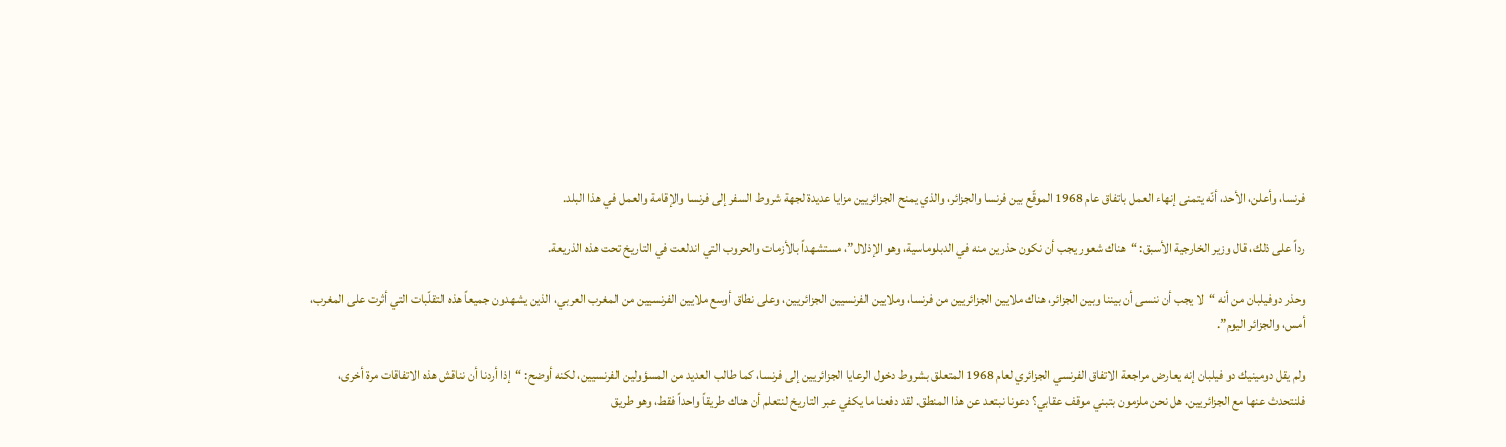فرنسا، وأعلن، الأحد، أنّه يتمنى إنهاء العمل باتفاق عام 1968 الموقّع بين فرنسا والجزائر، والذي يمنح الجزائريين مزايا عديدة لجهة شروط السفر إلى فرنسا والإقامة والعمل في هذا البلد.

رداً على ذلك، قال وزير الخارجية الأسبق: “هناك شعور يجب أن نكون حذرين منه في الدبلوماسية، وهو الإذلال”، مستشهداً بالأزمات والحروب التي اندلعت في التاريخ تحت هذه الذريعة.

وحذر دوفيلبان من أنه “لا يجب أن ننسى أن بيننا وبين الجزائر، هناك ملايين الجزائريين من فرنسا، وملايين الفرنسيين الجزائريين، وعلى نطاق أوسع ملايين الفرنسيين من المغرب العربي، الذين يشهدون جميعاً هذه التقلّبات التي أثرت على المغرب، أمس، والجزائر اليوم”.

ولم يقل دومينيك دو فيلبان إنه يعارض مراجعة الاتفاق الفرنسي الجزائري لعام 1968 المتعلق بشروط دخول الرعايا الجزائريين إلى فرنسا، كما طالب العديد من المسؤولين الفرنسيين، لكنه أوضح: “إذا أردنا أن نناقش هذه الاتفاقات مرة أخرى، فلنتحدث عنها مع الجزائريين. هل نحن ملزمون بتبني موقف عقابي؟ دعونا نبتعد عن هذا المنطق. لقد دفعنا ما يكفي عبر التاريخ لنتعلم أن هناك طريقاً واحداً فقط، وهو طريق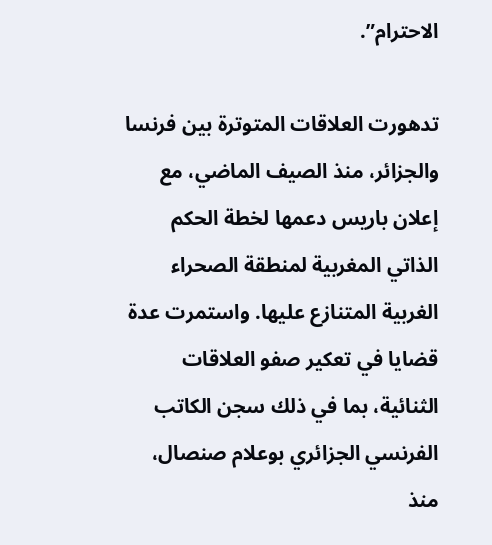الاحترام”.

تدهورت العلاقات المتوترة بين فرنسا والجزائر، منذ الصيف الماضي، مع إعلان باريس دعمها لخطة الحكم الذاتي المغربية لمنطقة الصحراء الغربية المتنازع عليها. واستمرت عدة قضايا في تعكير صفو العلاقات الثنائية، بما في ذلك سجن الكاتب الفرنسي الجزائري بوعلام صنصال، منذ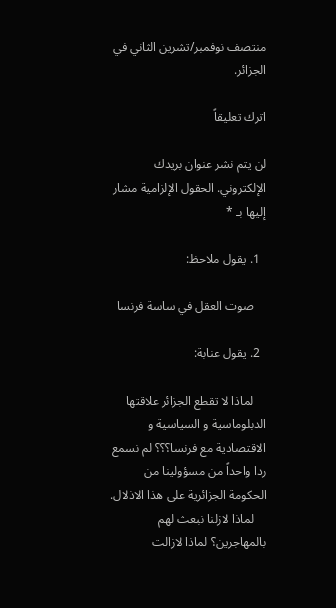منتصف نوفمبر/تشرين الثاني في الجزائر.

اترك تعليقاً

لن يتم نشر عنوان بريدك الإلكتروني. الحقول الإلزامية مشار إليها بـ *

  1. يقول ملاحظ:

    صوت العقل في ساسة فرنسا

  2. يقول عنابة:

    لماذا لا تقطع الجزائر علاقتها الدبلوماسية و السياسية و الاقتصادية مع فرنسا؟؟؟ لم نسمع ردا واحداً من مسؤولينا من الحكومة الجزائرية على هذا الاذلال.
    لماذا لازلنا نبعث لهم بالمهاجرين؟ لماذا لازالت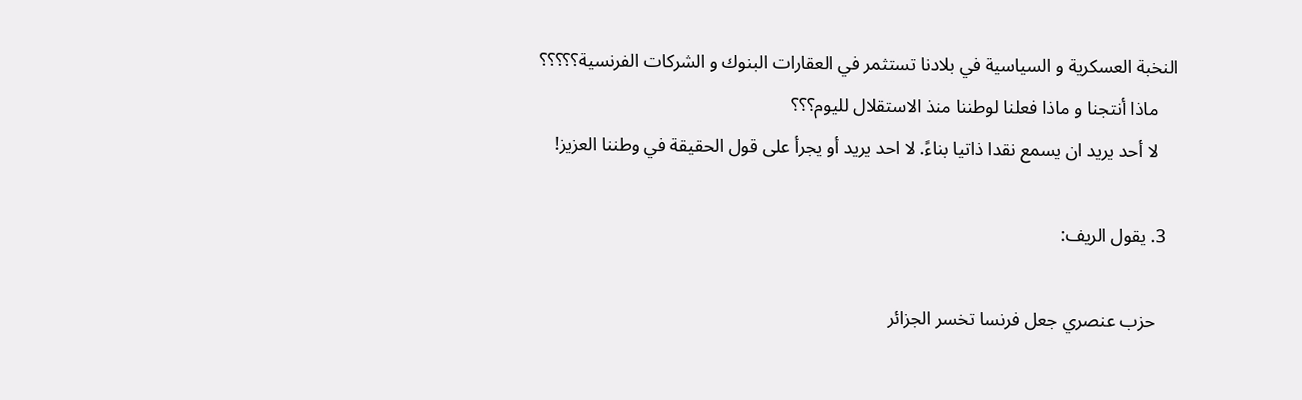النخبة العسكرية و السياسية في بلادنا تستثمر في العقارات البنوك و الشركات الفرنسية؟؟؟؟؟
    ماذا أنتجنا و ماذا فعلنا لوطننا منذ الاستقلال لليوم؟؟؟
    لا أحد يريد ان يسمع نقدا ذاتيا بناءً. لا احد يريد أو يجرأ على قول الحقيقة في وطننا العزيز!

  3. يقول الريف:

    حزب عنصري جعل فرنسا تخسر الجزائر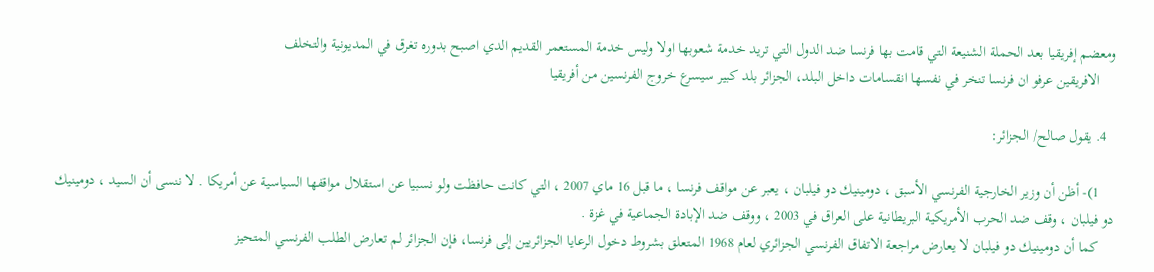ومعضم إفريقيا بعد الحملة الشنيعة التي قامت بها فرنسا ضد الدول التي تريد خدمة شعوبها اولا وليس خدمة المستعمر القديم الدي اصبح بدوره تغرق في المديونية والتخلف
    الافريقين عرفو ان فرنسا تنخر في نفسها انقسامات داخل البلد، الجزائر بلد كبير سيسرع خروج الفرنسين من أفريقيا

  4. يقول صالح/ الجزائر:

    1)- أظن أن وزير الخارجية الفرنسي الأسبق ، دومينيك دو فيلبان ، يعبر عن مواقف فرنسا ، ما قبل 16 ماي 2007 ، التي كانت حافظت ولو نسبيا عن استقلال مواقفها السياسية عن أمريكا . لا ننسى أن السيد ، دومينيك دو فيلبان ، وقف ضد الحرب الأمريكية البريطانية على العراق في 2003 ، ووقف ضد الإبادة الجماعية في غزة .
    كما أن دومينيك دو فيلبان لا يعارض مراجعة الاتفاق الفرنسي الجزائري لعام 1968 المتعلق بشروط دخول الرعايا الجزائريين إلى فرنسا، فإن الجزائر لم تعارض الطلب الفرنسي المتحيز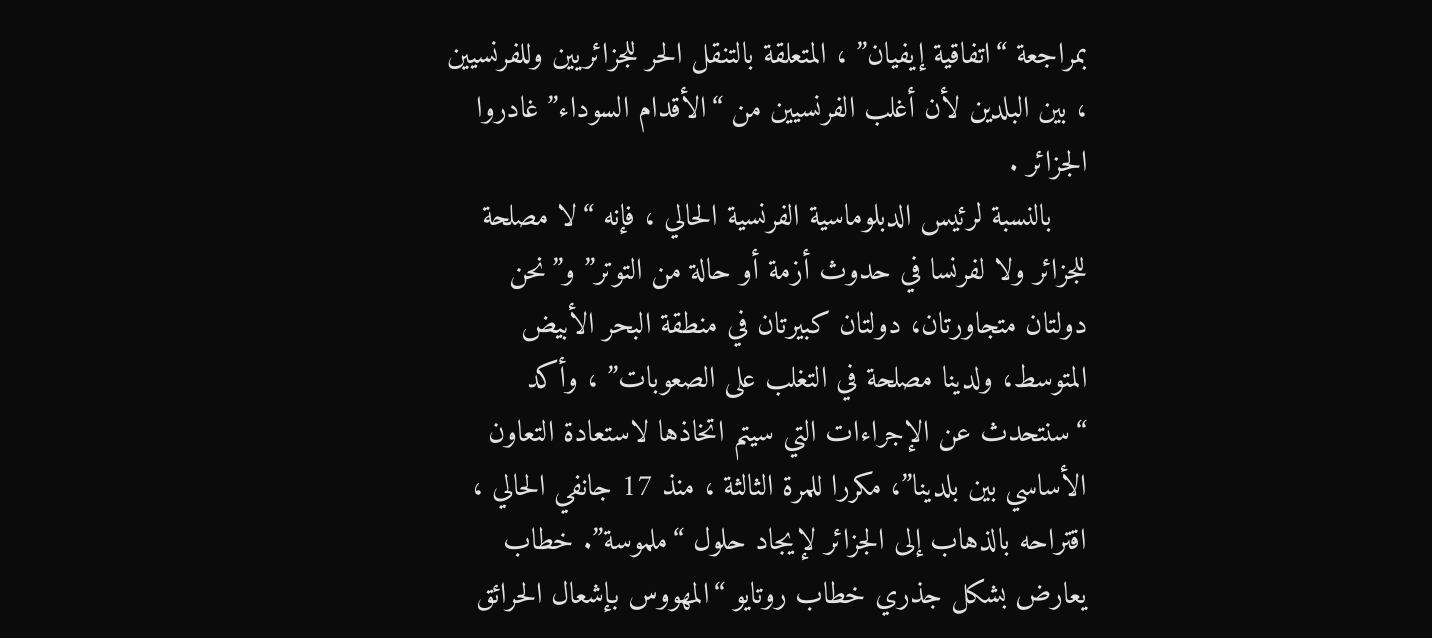بمراجعة “اتفاقية إيفيان” ، المتعلقة بالتنقل الحر للجزائريين وللفرنسيين ، بين البلدين لأن أغلب الفرنسيين من “الأقدام السوداء” غادروا الجزائر .
    بالنسبة لرئيس الدبلوماسية الفرنسية الحالي ، فإنه “لا مصلحة للجزائر ولا لفرنسا في حدوث أزمة أو حالة من التوتر” و”نحن دولتان متجاورتان، دولتان كبيرتان في منطقة البحر الأبيض المتوسط، ولدينا مصلحة في التغلب على الصعوبات” ، وأكد “سنتحدث عن الإجراءات التي سيتم اتخاذها لاستعادة التعاون الأساسي بين بلدينا”، مكررا للمرة الثالثة ، منذ 17 جانفي الحالي ، اقتراحه بالذهاب إلى الجزائر لإيجاد حلول “ملموسة”. خطاب يعارض بشكل جذري خطاب روتايو “المهووس بإشعال الحرائق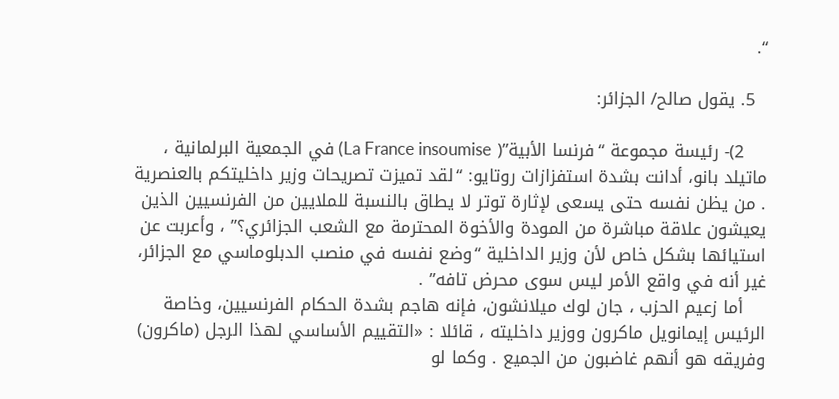“.

  5. يقول صالح/ الجزائر:

    2)- رئيسة مجموعة “فرنسا الأبية”( La France insoumise) في الجمعية البرلمانية ، ماتيلد بانو، أدانت بشدة استفزازات روتايو: “لقد تميزت تصريحات وزير داخليتكم بالعنصرية . من يظن نفسه حتى يسعى لإثارة توتر لا يطاق بالنسبة للملايين من الفرنسيين الذين يعيشون علاقة مباشرة من المودة والأخوة المحترمة مع الشعب الجزائري؟” ، وأعربت عن استيائها بشكل خاص لأن وزير الداخلية “وضع نفسه في منصب الدبلوماسي مع الجزائر، غير أنه في واقع الأمر ليس سوى محرض تافه” .
    أما زعيم الحزب ، جان لوك ميلانشون، فإنه هاجم بشدة الحكام الفرنسيين، وخاصة الرئيس إيمانويل ماكرون ووزير داخليته ، قائلا : «التقييم الأساسي لهذا الرجل (ماكرون) وفريقه هو أنهم غاضبون من الجميع . وكما لو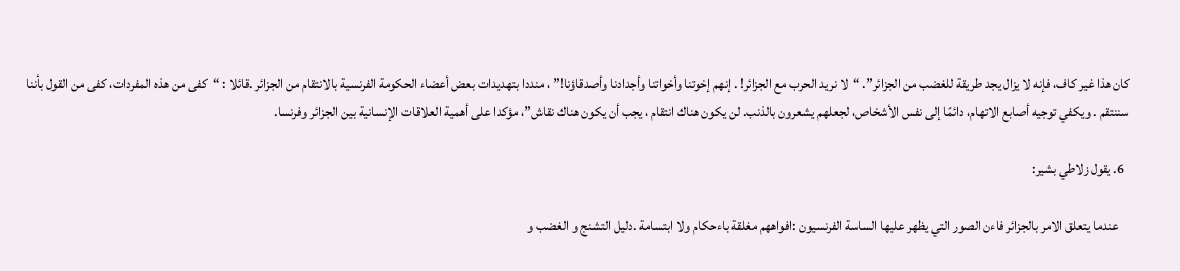كان هذا غير كاف، فإنه لا يزال يجد طريقة للغضب من الجزائر”. “لا نريد الحرب مع الجزائر! . إنهم إخوتنا وأخواتنا وأجدادنا وأصدقاؤنا!” ، منددا بتهديدات بعض أعضاء الحكومة الفرنسية بالانتقام من الجزائر .قائلا : “كفى من هذه المفردات، كفى من القول بأننا سننتقم . ويكفي توجيه أصابع الاتهام، دائمًا إلى نفس الأشخاص، لجعلهم يشعرون بالذنب. لن يكون هناك انتقام ، يجب أن يكون هناك نقاش”، مؤكدا على أهمية العلاقات الإنسانية بين الجزائر وفرنسا.

  6. يقول زلاطي بشير:

    عندما يتعلق الامر بالجزائر فاءن الصور التي يظهر عليها الساسة الفرنسيون :افواههم مغلقة باءحكام ولا ابتسامة .دليل التشنج و الغضب و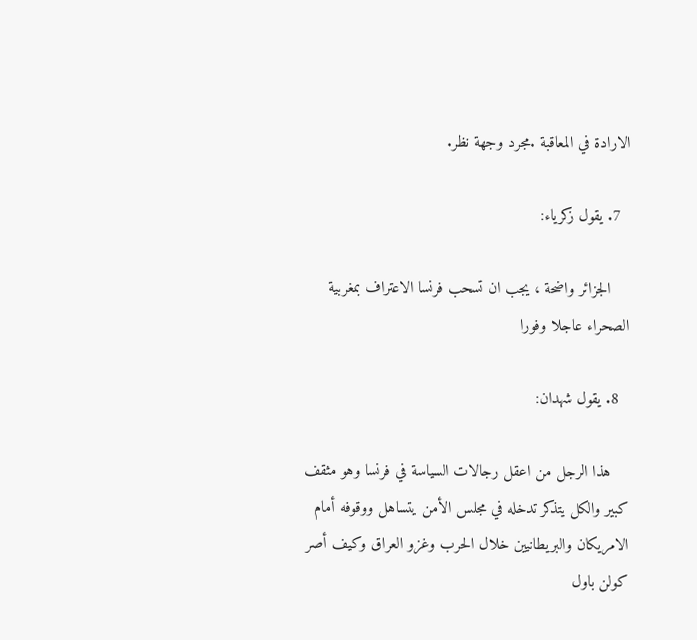الارادة في المعاقبة .مجرد وجهة نظر.

  7. يقول زكرياء:

    الجزائر واضحة ، يجب ان تسحب فرنسا الاعتراف بمغربية الصحراء عاجلا وفورا

  8. يقول شهدان:

    هذا الرجل من اعقل رجالات السياسة في فرنسا وهو مثقف كبير والكل يتذكر تدخله في مجلس الأمن يتساهل ووقوفه أمام الامريكان والبريطانيين خلال الحرب وغزو العراق وكيف أصر كولن باول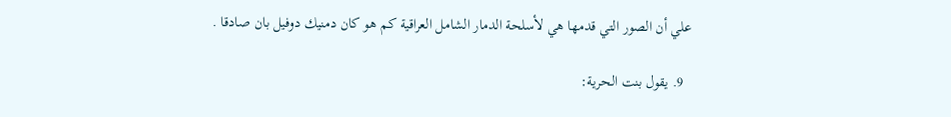علي أن الصور التي قدمها هي لأسلحة الدمار الشامل العراقية كم هو كان دمنيك دوفيل بان صادقا .

  9. يقول بنت الحرية: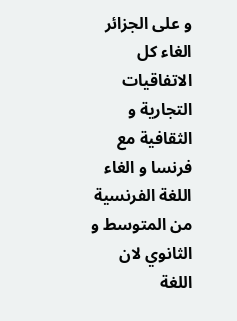و على الجزائر الغاء كل الاتفاقيات التجارية و الثقافية مع فرنسا و الغاء اللغة الفرنسية من المتوسط و الثانوي لان اللغة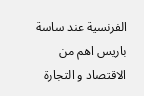الفرنسية عند ساسة باريس اهم من الاقتصاد و التجارة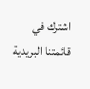اشترك في قائمتنا البريدية